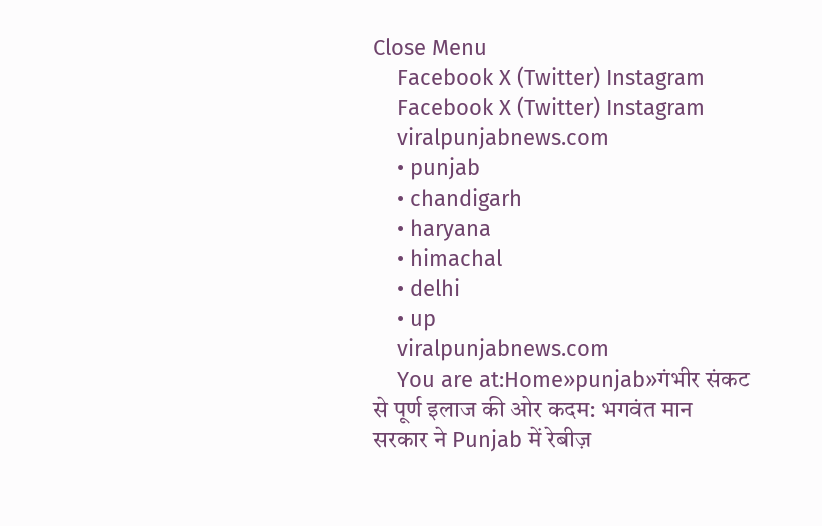Close Menu
    Facebook X (Twitter) Instagram
    Facebook X (Twitter) Instagram
    viralpunjabnews.com
    • punjab
    • chandigarh
    • haryana
    • himachal
    • delhi
    • up
    viralpunjabnews.com
    You are at:Home»punjab»गंभीर संकट से पूर्ण इलाज की ओर कदम: भगवंत मान सरकार ने Punjab में रेबीज़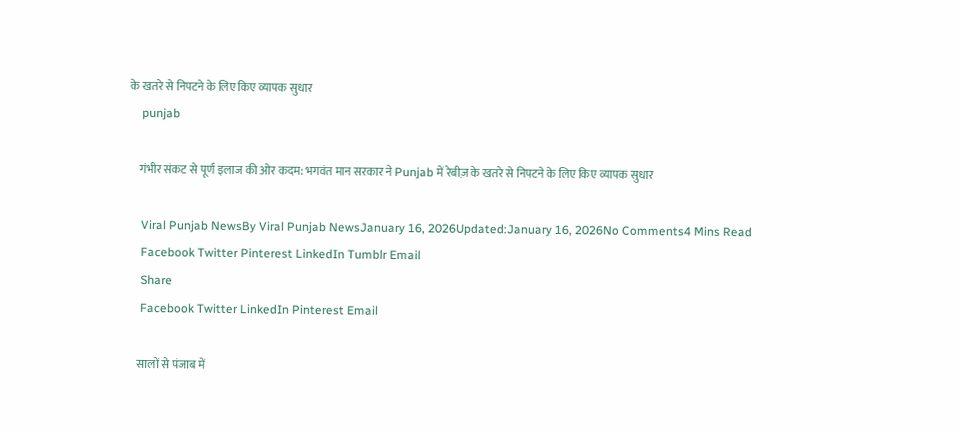के खतरे से निपटने के लिए किए व्यापक सुधार
    punjab

    गंभीर संकट से पूर्ण इलाज की ओर कदम: भगवंत मान सरकार ने Punjab में रेबीज़ के खतरे से निपटने के लिए किए व्यापक सुधार

    Viral Punjab NewsBy Viral Punjab NewsJanuary 16, 2026Updated:January 16, 2026No Comments4 Mins Read
    Facebook Twitter Pinterest LinkedIn Tumblr Email
    Share
    Facebook Twitter LinkedIn Pinterest Email

    सालों से पंजाब में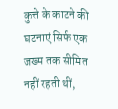कुत्ते के काटने की घटनाएं सिर्फ एक जख्म तक सीमित नहीं रहती थीं,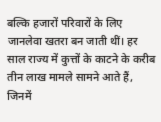बल्कि हजारों परिवारों के लिए जानलेवा खतरा बन जाती थीं। हर साल राज्य में कुत्तों के काटने के करीब तीन लाख मामले सामने आते हैं, जिनमें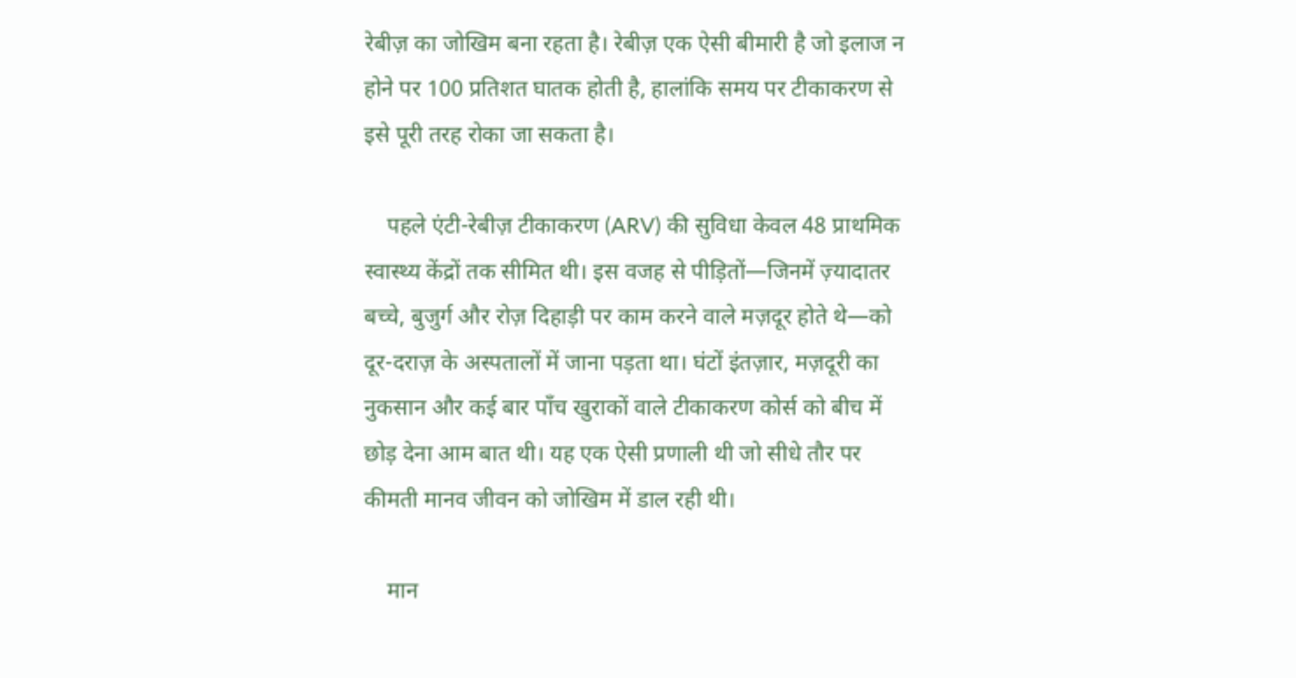रेबीज़ का जोखिम बना रहता है। रेबीज़ एक ऐसी बीमारी है जो इलाज न होने पर 100 प्रतिशत घातक होती है, हालांकि समय पर टीकाकरण से इसे पूरी तरह रोका जा सकता है।

    पहले एंटी-रेबीज़ टीकाकरण (ARV) की सुविधा केवल 48 प्राथमिक स्वास्थ्य केंद्रों तक सीमित थी। इस वजह से पीड़ितों—जिनमें ज़्यादातर बच्चे, बुजुर्ग और रोज़ दिहाड़ी पर काम करने वाले मज़दूर होते थे—को दूर-दराज़ के अस्पतालों में जाना पड़ता था। घंटों इंतज़ार, मज़दूरी का नुकसान और कई बार पाँच खुराकों वाले टीकाकरण कोर्स को बीच में छोड़ देना आम बात थी। यह एक ऐसी प्रणाली थी जो सीधे तौर पर कीमती मानव जीवन को जोखिम में डाल रही थी।

    मान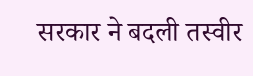सरकार ने बदली तस्वीर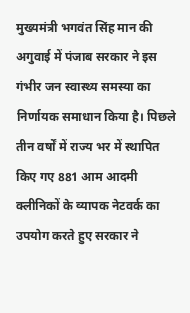मुख्यमंत्री भगवंत सिंह मान की अगुवाई में पंजाब सरकार ने इस गंभीर जन स्वास्थ्य समस्या का निर्णायक समाधान किया है। पिछले तीन वर्षों में राज्य भर में स्थापित किए गए 881 आम आदमी क्लीनिकों के व्यापक नेटवर्क का उपयोग करते हुए सरकार ने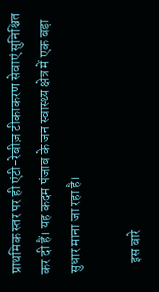प्राथमिक स्तर पर ही एंटी-रेबीज़ टीकाकरण सेवाएं सुनिश्चित कर दी हैं। यह कदम पंजाब के जन स्वास्थ्य क्षेत्र में एक बड़ा सुधार माना जा रहा है।

    इस बारे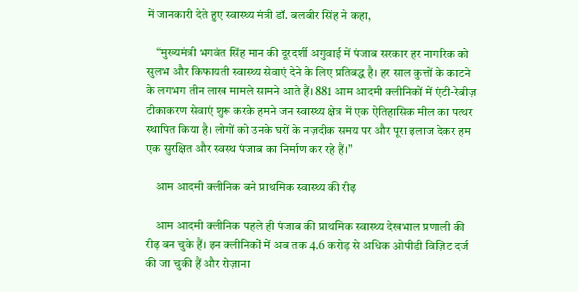में जानकारी देते हुए स्वास्थ्य मंत्री डॉ. बलबीर सिंह ने कहा,

    “मुख्यमंत्री भगवंत सिंह मान की दूरदर्शी अगुवाई में पंजाब सरकार हर नागरिक को सुलभ और किफायती स्वास्थ्य सेवाएं देने के लिए प्रतिबद्ध है। हर साल कुत्तों के काटने के लगभग तीन लाख मामले सामने आते हैं। 881 आम आदमी क्लीनिकों में एंटी-रेबीज़ टीकाकरण सेवाएं शुरू करके हमने जन स्वास्थ्य क्षेत्र में एक ऐतिहासिक मील का पत्थर स्थापित किया है। लोगों को उनके घरों के नज़दीक समय पर और पूरा इलाज देकर हम एक सुरक्षित और स्वस्थ पंजाब का निर्माण कर रहे हैं।”

    आम आदमी क्लीनिक बने प्राथमिक स्वास्थ्य की रीढ़

    आम आदमी क्लीनिक पहले ही पंजाब की प्राथमिक स्वास्थ्य देखभाल प्रणाली की रीढ़ बन चुके हैं। इन क्लीनिकों में अब तक 4.6 करोड़ से अधिक ओपीडी विज़िट दर्ज की जा चुकी हैं और रोज़ाना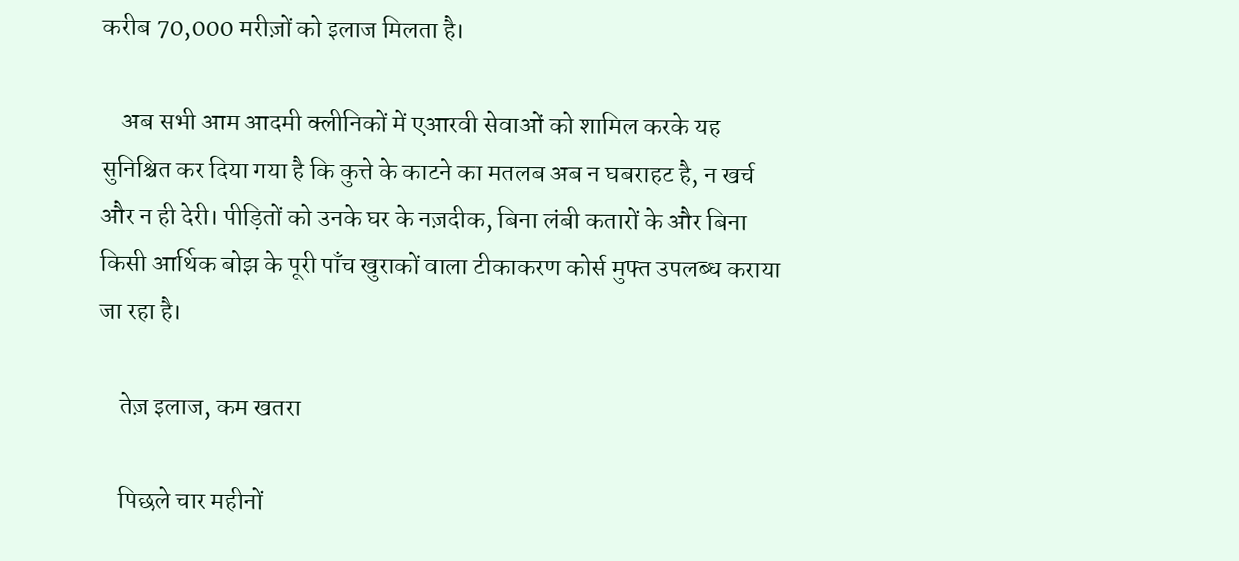करीब 70,000 मरीज़ों को इलाज मिलता है।

    अब सभी आम आदमी क्लीनिकों में एआरवी सेवाओं को शामिल करके यह सुनिश्चित कर दिया गया है कि कुत्ते के काटने का मतलब अब न घबराहट है, न खर्च और न ही देरी। पीड़ितों को उनके घर के नज़दीक, बिना लंबी कतारों के और बिना किसी आर्थिक बोझ के पूरी पाँच खुराकों वाला टीकाकरण कोर्स मुफ्त उपलब्ध कराया जा रहा है।

    तेज़ इलाज, कम खतरा

    पिछले चार महीनों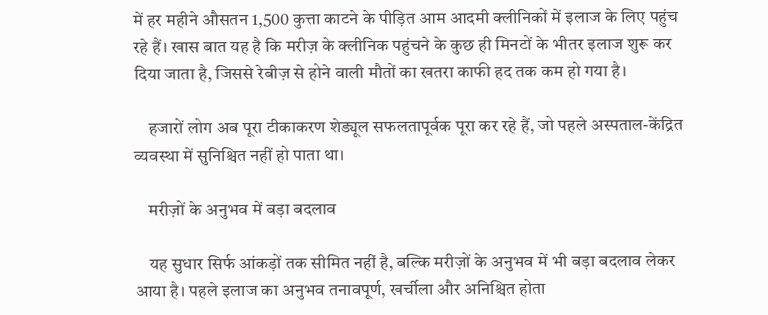में हर महीने औसतन 1,500 कुत्ता काटने के पीड़ित आम आदमी क्लीनिकों में इलाज के लिए पहुंच रहे हैं। खास बात यह है कि मरीज़ के क्लीनिक पहुंचने के कुछ ही मिनटों के भीतर इलाज शुरू कर दिया जाता है, जिससे रेबीज़ से होने वाली मौतों का खतरा काफी हद तक कम हो गया है।

    हजारों लोग अब पूरा टीकाकरण शेड्यूल सफलतापूर्वक पूरा कर रहे हैं, जो पहले अस्पताल-केंद्रित व्यवस्था में सुनिश्चित नहीं हो पाता था।

    मरीज़ों के अनुभव में बड़ा बदलाव

    यह सुधार सिर्फ आंकड़ों तक सीमित नहीं है, बल्कि मरीज़ों के अनुभव में भी बड़ा बदलाव लेकर आया है। पहले इलाज का अनुभव तनावपूर्ण, खर्चीला और अनिश्चित होता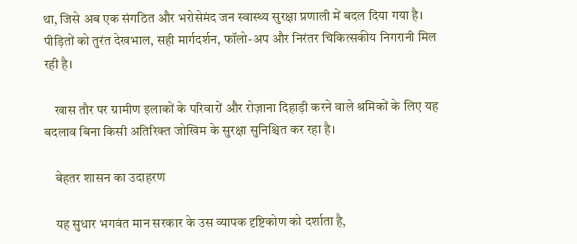था, जिसे अब एक संगठित और भरोसेमंद जन स्वास्थ्य सुरक्षा प्रणाली में बदल दिया गया है। पीड़ितों को तुरंत देखभाल, सही मार्गदर्शन, फॉलो-अप और निरंतर चिकित्सकीय निगरानी मिल रही है।

    खास तौर पर ग्रामीण इलाकों के परिवारों और रोज़ाना दिहाड़ी करने वाले श्रमिकों के लिए यह बदलाव बिना किसी अतिरिक्त जोखिम के सुरक्षा सुनिश्चित कर रहा है।

    बेहतर शासन का उदाहरण

    यह सुधार भगवंत मान सरकार के उस व्यापक दृष्टिकोण को दर्शाता है,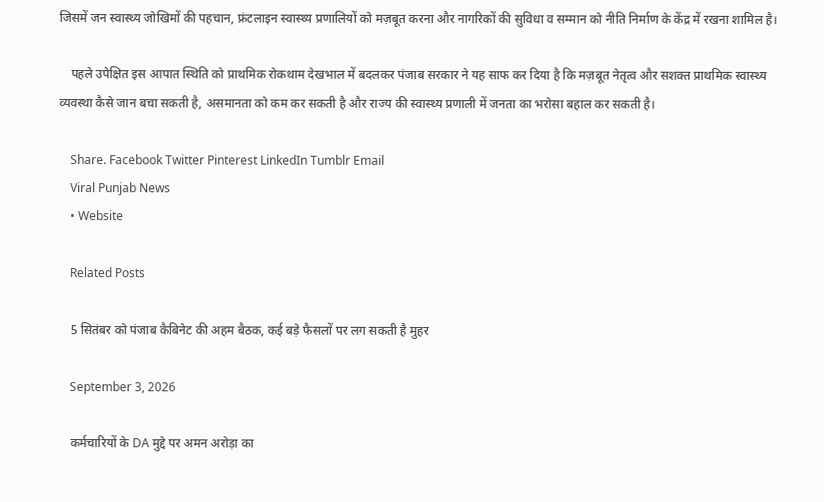जिसमें जन स्वास्थ्य जोखिमों की पहचान, फ्रंटलाइन स्वास्थ्य प्रणालियों को मज़बूत करना और नागरिकों की सुविधा व सम्मान को नीति निर्माण के केंद्र में रखना शामिल है।

    पहले उपेक्षित इस आपात स्थिति को प्राथमिक रोकथाम देखभाल में बदलकर पंजाब सरकार ने यह साफ कर दिया है कि मज़बूत नेतृत्व और सशक्त प्राथमिक स्वास्थ्य व्यवस्था कैसे जान बचा सकती है, असमानता को कम कर सकती है और राज्य की स्वास्थ्य प्रणाली में जनता का भरोसा बहाल कर सकती है।

    Share. Facebook Twitter Pinterest LinkedIn Tumblr Email
    Viral Punjab News
    • Website

    Related Posts

    5 सितंबर को पंजाब कैबिनेट की अहम बैठक, कई बड़े फैसलों पर लग सकती है मुहर

    September 3, 2026

    कर्मचारियों के DA मुद्दे पर अमन अरोड़ा का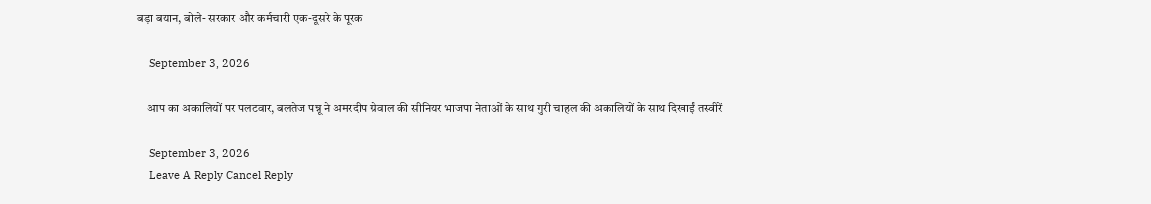बड़ा बयान, बोले- सरकार और कर्मचारी एक-दूसरे के पूरक

    September 3, 2026

    आप का अकालियों पर पलटवार, बलतेज पन्नू ने अमरदीप ग्रेवाल की सीनियर भाजपा नेताओं के साथ गुरी चाहल की अकालियों के साथ दिखाईं तस्वीरें

    September 3, 2026
    Leave A Reply Cancel Reply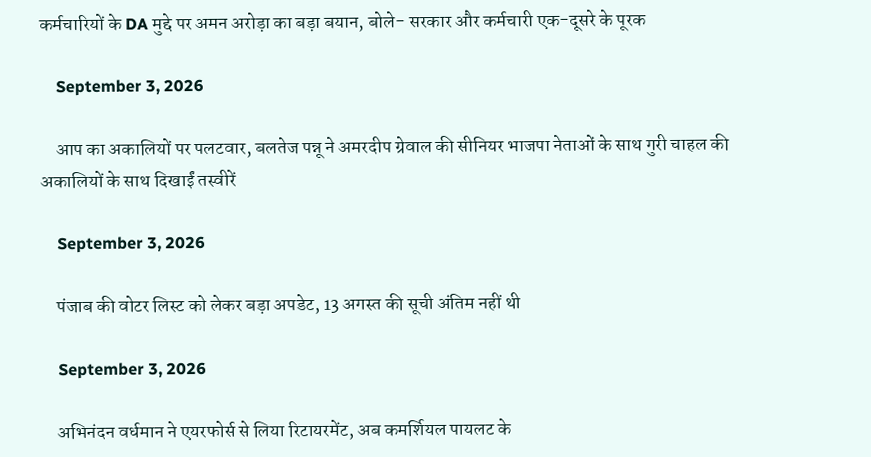कर्मचारियों के DA मुद्दे पर अमन अरोड़ा का बड़ा बयान, बोले- सरकार और कर्मचारी एक-दूसरे के पूरक

    September 3, 2026

    आप का अकालियों पर पलटवार, बलतेज पन्नू ने अमरदीप ग्रेवाल की सीनियर भाजपा नेताओं के साथ गुरी चाहल की अकालियों के साथ दिखाईं तस्वीरें

    September 3, 2026

    पंजाब की वोटर लिस्ट को लेकर बड़ा अपडेट, 13 अगस्त की सूची अंतिम नहीं थी

    September 3, 2026

    अभिनंदन वर्धमान ने एयरफोर्स से लिया रिटायरमेंट, अब कमर्शियल पायलट के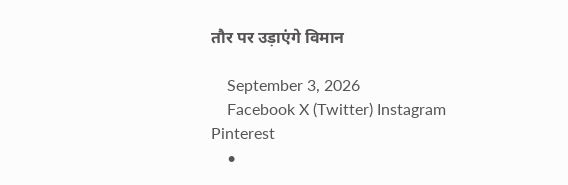तौर पर उड़ाएंगे विमान

    September 3, 2026
    Facebook X (Twitter) Instagram Pinterest
    •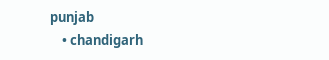punjab
    • chandigarh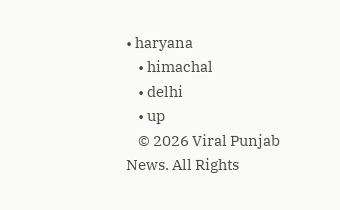• haryana
    • himachal
    • delhi
    • up
    © 2026 Viral Punjab News. All Rights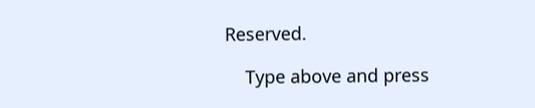Reserved.

    Type above and press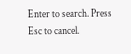Enter to search. Press Esc to cancel.